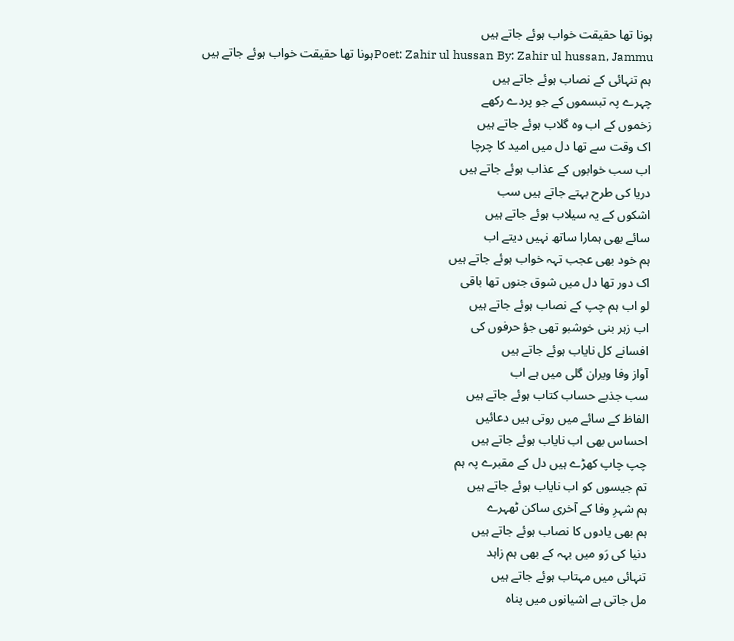ہونا تھا حقیقت خواب ہوئے جاتے ہیں
Poet: Zahir ul hussan By: Zahir ul hussan, Jammuہونا تھا حقیقت خواب ہوئے جاتے ہیں
ہم تنہائی کے نصاب ہوئے جاتے ہیں
چہرے پہ تبسموں کے جو پردے رکھے
زخموں کے اب وہ گلاب ہوئے جاتے ہیں
اک وقت سے تھا دل میں امید کا چرچا
اب سب خوابوں کے عذاب ہوئے جاتے ہیں
دریا کی طرح بہتے جاتے ہیں سب
اشکوں کے یہ سیلاب ہوئے جاتے ہیں
سائے بھی ہمارا ساتھ نہیں دیتے اب
ہم خود بھی عجب تہہ خواب ہوئے جاتے ہیں
اک دور تھا دل میں شوق جنوں تھا باقی
لو اب ہم چپ کے نصاب ہوئے جاتے ہیں
اب زہر بنی خوشبو تھی جؤ حرفوں کی
افسانے کل نایاب ہوئے جاتے ہیں
آواز وفا ویران گلی میں ہے اب
سب جذبے حساب کتاب ہوئے جاتے ہیں
الفاظ کے سائے میں روتی ہیں دعائیں
احساس بھی اب نایاب ہوئے جاتے ہیں
چپ چاپ کھڑے ہیں دل کے مقبرے پہ ہم
تم جیسوں کو اب نایاب ہوئے جاتے ہیں
ہم شہرِ وفا کے آخری ساکن ٹھہرے
ہم بھی یادوں کا نصاب ہوئے جاتے ہیں
دنیا کی رَو میں بہہ کے بھی ہم زاہد
تنہائی میں مہتاب ہوئے جاتے ہیں
مل جاتی ہے اشیانوں میں پناہ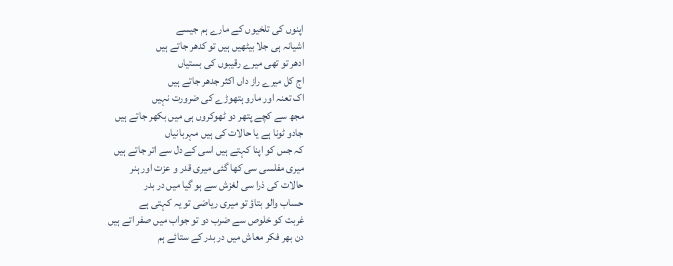اپنوں کی تلخیوں کے مارے ہم جیسے
اشیانہ ہی جلا بیٹھیں ہیں تو کدھر جاتے ہیں
ادھر تو تھی میرے رقیبوں کی بستیاں
اج کل میرے راز داں اکثر جدھر جاتے ہیں
اک تعنہ اور مارو ہتھوڑے کی ضرورت نہیں
مجھ سے کچے پتھر دو ٹھوکروں ہی میں بکھر جاتے ہیں
جادو ٹونا ہے یا حالات کی ہیں مہربانیاں
کہ جس کو اپنا کہتے ہیں اسی کے دل سے اتر جاتے ہیں
میری مفلسی سی کھا گئی میری قدر و عزت اور ہنر
حالات کی ذرا سی لغزش سے ہو گیا میں در بدر
حساب والو بتاؤ تو میری ریاضی تو یہ کہتی ہے
غربت کو خلوص سے ضرب دو تو جواب میں صفر اتے ہیں
دن بھر فکر معاش میں در بدر کے ستائے ہم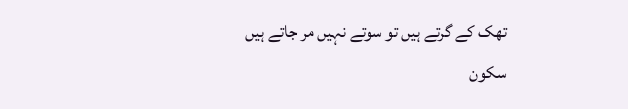تھک کے گرتے ہیں تو سوتے نہیں مر جاتے ہیں
سکون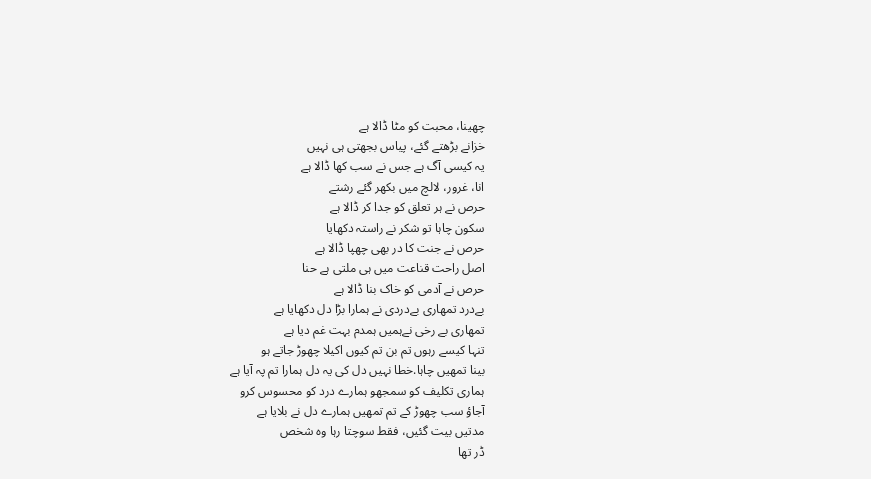چھینا، محبت کو مٹا ڈالا ہے
خزانے بڑھتے گئے، پیاس بجھتی ہی نہیں
یہ کیسی آگ ہے جس نے سب کھا ڈالا ہے
انا، غرور، لالچ میں بکھر گئے رشتے
حرص نے ہر تعلق کو جدا کر ڈالا ہے
سکون چاہا تو شکر نے راستہ دکھایا
حرص نے جنت کا در بھی چھپا ڈالا ہے
اصل راحت قناعت میں ہی ملتی ہے حنا
حرص نے آدمی کو خاک بنا ڈالا ہے
بےدرد تمھاری بےدردی نے ہمارا بڑا دل دکھایا ہے
تمھاری بے رخی نےہمیں ہمدم بہت غم دیا ہے
تنہا کیسے رہوں تم بن تم کیوں اکیلا چھوڑ جاتے ہو
بینا تمھیں چاہا.خطا نہیں دل کی یہ دل ہمارا تم پہ آیا ہے
ہماری تکلیف کو سمجھو ہمارے درد کو محسوس کرو
آجاؤ سب چھوڑ کے تم تمھیں ہمارے دل نے بلایا ہے
مدتیں بیت گئیں، فقط سوچتا رہا وہ شخص
ڈر تھا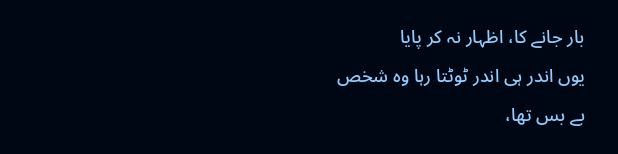بار جانے کا، اظہار نہ کر پایا
یوں اندر ہی اندر ٹوٹتا رہا وہ شخص
بے بس تھا،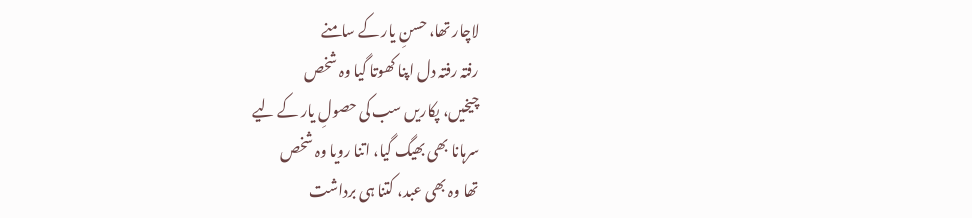لاچار تھا، حسنِ یار کے سامنے
رفتہ رفتہ دل اپنا کھوتا گیا وہ شخص
چیخیں، پکاریں سب کی حصولِ یار کے لیے
سرہانا بھی بھیگ گیا، اتنا رویا وہ شخص
تھا وہ بھی عبد، کتنا ہی برداشت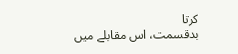کرتا
بدقسمت، اس مقابلے میں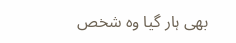بھی ہار گیا وہ شخص